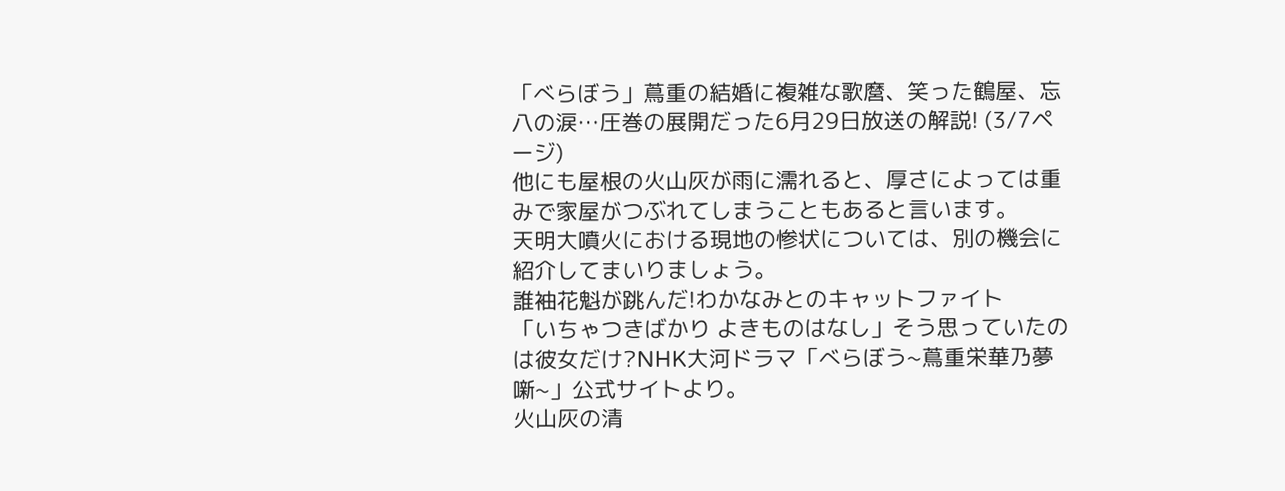「べらぼう」蔦重の結婚に複雑な歌麿、笑った鶴屋、忘八の涙…圧巻の展開だった6月29日放送の解説! (3/7ページ)
他にも屋根の火山灰が雨に濡れると、厚さによっては重みで家屋がつぶれてしまうこともあると言います。
天明大噴火における現地の惨状については、別の機会に紹介してまいりましょう。
誰袖花魁が跳んだ!わかなみとのキャットファイト
「いちゃつきばかり よきものはなし」そう思っていたのは彼女だけ?NHK大河ドラマ「べらぼう~蔦重栄華乃夢噺~」公式サイトより。
火山灰の清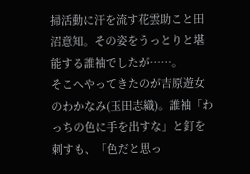掃活動に汗を流す花雲助こと田沼意知。その姿をうっとりと堪能する誰袖でしたが……。
そこへやってきたのが吉原遊女のわかなみ(玉田志織)。誰袖「わっちの色に手を出すな」と釘を刺すも、「色だと思っ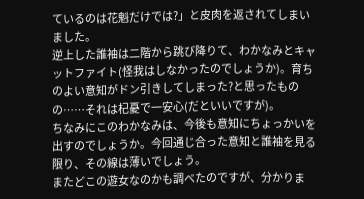ているのは花魁だけでは?」と皮肉を返されてしまいました。
逆上した誰袖は二階から跳び降りて、わかなみとキャットファイト(怪我はしなかったのでしょうか)。育ちのよい意知がドン引きしてしまった?と思ったものの……それは杞憂で一安心(だといいですが)。
ちなみにこのわかなみは、今後も意知にちょっかいを出すのでしょうか。今回通じ合った意知と誰袖を見る限り、その線は薄いでしょう。
またどこの遊女なのかも調べたのですが、分かりま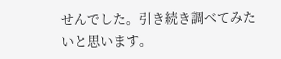せんでした。引き続き調べてみたいと思います。